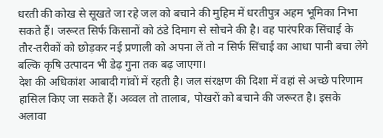धरती की कोख से सूखते जा रहे जल को बचाने की मुहिम में धरतीपुत्र अहम भूमिका निभा सकते हैं। जरूरत सिर्फ किसानों को ठंडे दिमाग से सोचने की है। वह पारंपरिक सिंचाई के तौर-तरीकों को छोड़कर नई प्रणाली को अपना लें तो न सिर्फ सिंचाई का आधा पानी बचा लेंगे बल्कि कृषि उत्पादन भी डेढ़ गुना तक बढ़ जाएगा।
देश की अधिकांश आबादी गांवों में रहती है। जल संरक्षण की दिशा में वहां से अच्छे परिणाम हासिल किए जा सकते हैं। अव्वल तो तालाब, पोखरों को बचाने की जरूरत है। इसके अलावा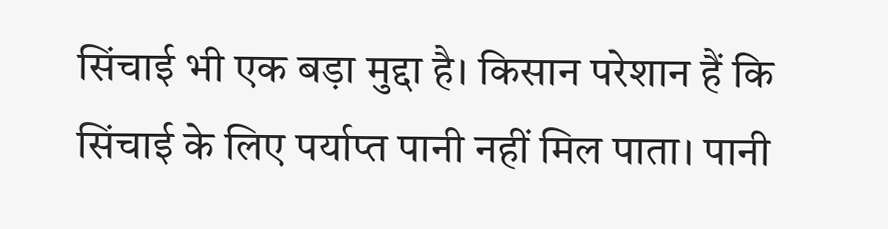सिंचाई भी एक बड़ा मुद्दा है। किसान परेशान हैं कि सिंचाई के लिए पर्याप्त पानी नहीं मिल पाता। पानी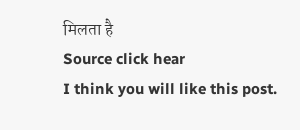मिलता है
Source click hear
I think you will like this post.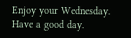Enjoy your Wednesday.
Have a good day.